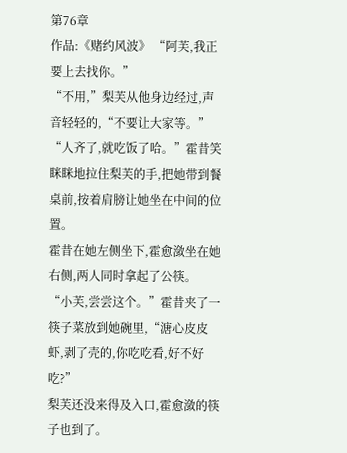第76章
作品:《赌约风波》 “阿芙,我正要上去找你。”
“不用,”梨芙从他身边经过,声音轻轻的,“不要让大家等。”
“人齐了,就吃饭了哈。”霍昔笑眯眯地拉住梨芙的手,把她带到餐桌前,按着肩膀让她坐在中间的位置。
霍昔在她左侧坐下,霍愈潋坐在她右侧,两人同时拿起了公筷。
“小芙,尝尝这个。”霍昔夹了一筷子菜放到她碗里,“溏心皮皮虾,剥了壳的,你吃吃看,好不好吃?”
梨芙还没来得及入口,霍愈潋的筷子也到了。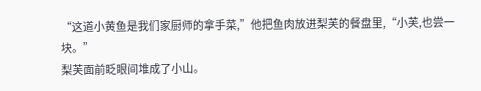“这道小黄鱼是我们家厨师的拿手菜,”他把鱼肉放进梨芙的餐盘里,“小芙,也尝一块。”
梨芙面前眨眼间堆成了小山。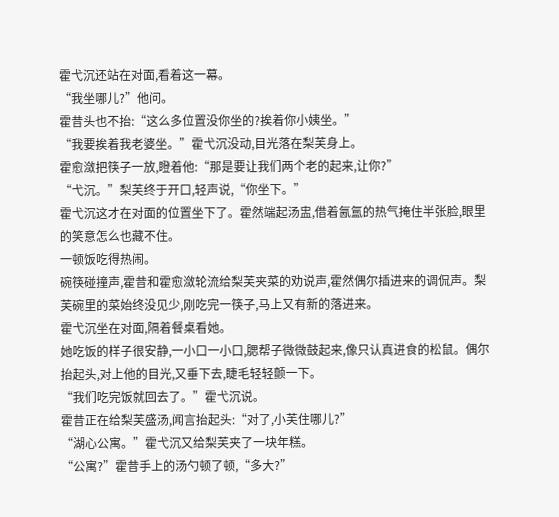霍弋沉还站在对面,看着这一幕。
“我坐哪儿?”他问。
霍昔头也不抬:“这么多位置没你坐的?挨着你小姨坐。”
“我要挨着我老婆坐。”霍弋沉没动,目光落在梨芙身上。
霍愈潋把筷子一放,瞪着他:“那是要让我们两个老的起来,让你?”
“弋沉。”梨芙终于开口,轻声说,“你坐下。”
霍弋沉这才在对面的位置坐下了。霍然端起汤盅,借着氤氲的热气掩住半张脸,眼里的笑意怎么也藏不住。
一顿饭吃得热闹。
碗筷碰撞声,霍昔和霍愈潋轮流给梨芙夹菜的劝说声,霍然偶尔插进来的调侃声。梨芙碗里的菜始终没见少,刚吃完一筷子,马上又有新的落进来。
霍弋沉坐在对面,隔着餐桌看她。
她吃饭的样子很安静,一小口一小口,腮帮子微微鼓起来,像只认真进食的松鼠。偶尔抬起头,对上他的目光,又垂下去,睫毛轻轻颤一下。
“我们吃完饭就回去了。”霍弋沉说。
霍昔正在给梨芙盛汤,闻言抬起头:“对了,小芙住哪儿?”
“湖心公寓。”霍弋沉又给梨芙夹了一块年糕。
“公寓?”霍昔手上的汤勺顿了顿,“多大?”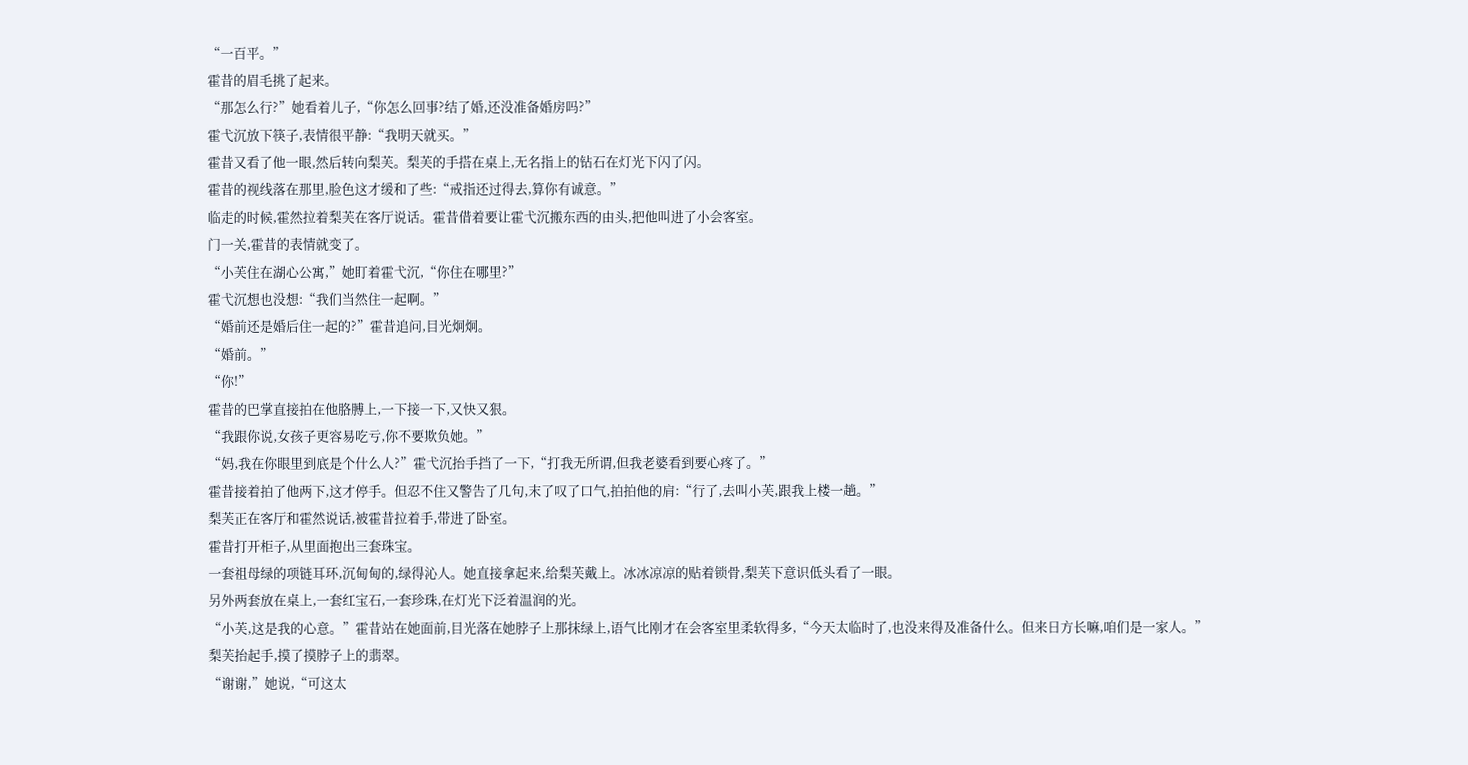“一百平。”
霍昔的眉毛挑了起来。
“那怎么行?”她看着儿子,“你怎么回事?结了婚,还没准备婚房吗?”
霍弋沉放下筷子,表情很平静:“我明天就买。”
霍昔又看了他一眼,然后转向梨芙。梨芙的手搭在桌上,无名指上的钻石在灯光下闪了闪。
霍昔的视线落在那里,脸色这才缓和了些:“戒指还过得去,算你有诚意。”
临走的时候,霍然拉着梨芙在客厅说话。霍昔借着要让霍弋沉搬东西的由头,把他叫进了小会客室。
门一关,霍昔的表情就变了。
“小芙住在湖心公寓,”她盯着霍弋沉,“你住在哪里?”
霍弋沉想也没想:“我们当然住一起啊。”
“婚前还是婚后住一起的?”霍昔追问,目光炯炯。
“婚前。”
“你!”
霍昔的巴掌直接拍在他胳膊上,一下接一下,又快又狠。
“我跟你说,女孩子更容易吃亏,你不要欺负她。”
“妈,我在你眼里到底是个什么人?”霍弋沉抬手挡了一下,“打我无所谓,但我老婆看到要心疼了。”
霍昔接着拍了他两下,这才停手。但忍不住又警告了几句,末了叹了口气,拍拍他的肩:“行了,去叫小芙,跟我上楼一趟。”
梨芙正在客厅和霍然说话,被霍昔拉着手,带进了卧室。
霍昔打开柜子,从里面抱出三套珠宝。
一套祖母绿的项链耳环,沉甸甸的,绿得沁人。她直接拿起来,给梨芙戴上。冰冰凉凉的贴着锁骨,梨芙下意识低头看了一眼。
另外两套放在桌上,一套红宝石,一套珍珠,在灯光下泛着温润的光。
“小芙,这是我的心意。”霍昔站在她面前,目光落在她脖子上那抹绿上,语气比刚才在会客室里柔软得多,“今天太临时了,也没来得及准备什么。但来日方长嘛,咱们是一家人。”
梨芙抬起手,摸了摸脖子上的翡翠。
“谢谢,”她说,“可这太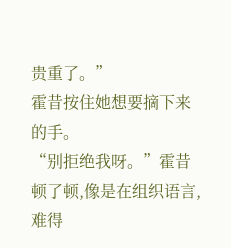贵重了。”
霍昔按住她想要摘下来的手。
“别拒绝我呀。”霍昔顿了顿,像是在组织语言,难得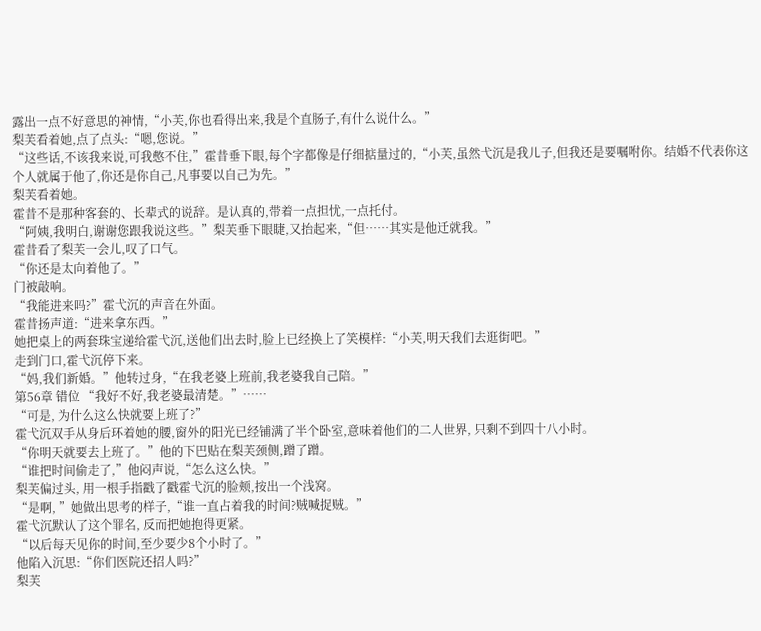露出一点不好意思的神情,“小芙,你也看得出来,我是个直肠子,有什么说什么。”
梨芙看着她,点了点头:“嗯,您说。”
“这些话,不该我来说,可我憋不住,”霍昔垂下眼,每个字都像是仔细掂量过的,“小芙,虽然弋沉是我儿子,但我还是要嘱咐你。结婚不代表你这个人就属于他了,你还是你自己,凡事要以自己为先。”
梨芙看着她。
霍昔不是那种客套的、长辈式的说辞。是认真的,带着一点担忧,一点托付。
“阿姨,我明白,谢谢您跟我说这些。”梨芙垂下眼睫,又抬起来,“但……其实是他迁就我。”
霍昔看了梨芙一会儿,叹了口气。
“你还是太向着他了。”
门被敲响。
“我能进来吗?”霍弋沉的声音在外面。
霍昔扬声道:“进来拿东西。”
她把桌上的两套珠宝递给霍弋沉,送他们出去时,脸上已经换上了笑模样:“小芙,明天我们去逛街吧。”
走到门口,霍弋沉停下来。
“妈,我们新婚。”他转过身,“在我老婆上班前,我老婆我自己陪。”
第56章 错位 “我好不好,我老婆最清楚。”……
“可是, 为什么这么快就要上班了?”
霍弋沉双手从身后环着她的腰,窗外的阳光已经铺满了半个卧室,意味着他们的二人世界, 只剩不到四十八小时。
“你明天就要去上班了。”他的下巴贴在梨芙颈侧,蹭了蹭。
“谁把时间偷走了,”他闷声说,“怎么这么快。”
梨芙偏过头, 用一根手指戳了戳霍弋沉的脸颊,按出一个浅窝。
“是啊, ”她做出思考的样子,“谁一直占着我的时间?贼喊捉贼。”
霍弋沉默认了这个罪名, 反而把她抱得更紧。
“以后每天见你的时间,至少要少8个小时了。”
他陷入沉思:“你们医院还招人吗?”
梨芙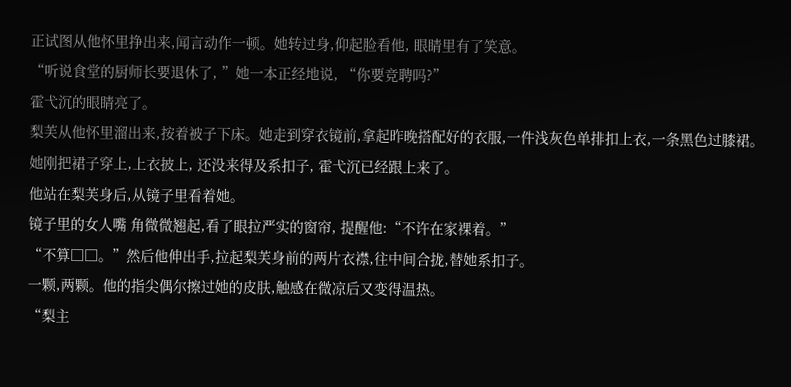正试图从他怀里挣出来,闻言动作一顿。她转过身,仰起脸看他, 眼睛里有了笑意。
“听说食堂的厨师长要退休了, ”她一本正经地说, “你要竞聘吗?”
霍弋沉的眼睛亮了。
梨芙从他怀里溜出来,按着被子下床。她走到穿衣镜前,拿起昨晚搭配好的衣服,一件浅灰色单排扣上衣,一条黑色过膝裙。
她刚把裙子穿上,上衣披上, 还没来得及系扣子, 霍弋沉已经跟上来了。
他站在梨芙身后,从镜子里看着她。
镜子里的女人嘴 角微微翘起,看了眼拉严实的窗帘, 提醒他:“不许在家裸着。”
“不算□□。”然后他伸出手,拉起梨芙身前的两片衣襟,往中间合拢,替她系扣子。
一颗,两颗。他的指尖偶尔擦过她的皮肤,触感在微凉后又变得温热。
“梨主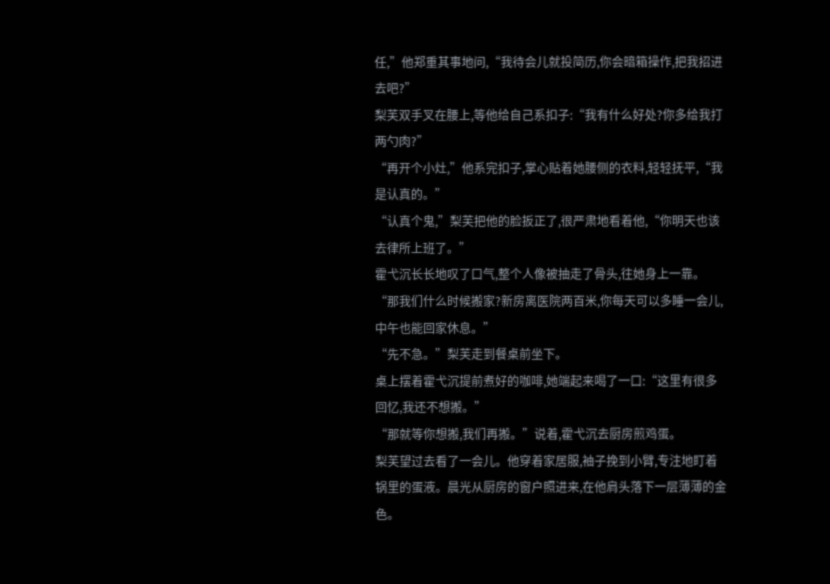任,”他郑重其事地问,“我待会儿就投简历,你会暗箱操作,把我招进去吧?”
梨芙双手叉在腰上,等他给自己系扣子:“我有什么好处?你多给我打两勺肉?”
“再开个小灶,”他系完扣子,掌心贴着她腰侧的衣料,轻轻抚平,“我是认真的。”
“认真个鬼,”梨芙把他的脸扳正了,很严肃地看着他,“你明天也该去律所上班了。”
霍弋沉长长地叹了口气,整个人像被抽走了骨头,往她身上一靠。
“那我们什么时候搬家?新房离医院两百米,你每天可以多睡一会儿,中午也能回家休息。”
“先不急。”梨芙走到餐桌前坐下。
桌上摆着霍弋沉提前煮好的咖啡,她端起来喝了一口:“这里有很多回忆,我还不想搬。”
“那就等你想搬,我们再搬。”说着,霍弋沉去厨房煎鸡蛋。
梨芙望过去看了一会儿。他穿着家居服,袖子挽到小臂,专注地盯着锅里的蛋液。晨光从厨房的窗户照进来,在他肩头落下一层薄薄的金色。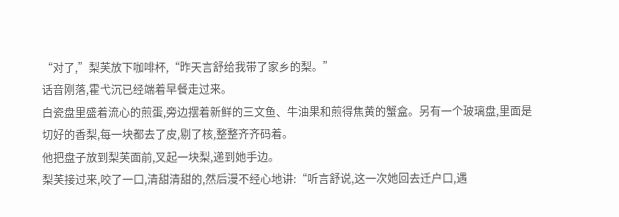“对了,”梨芙放下咖啡杯,“昨天言舒给我带了家乡的梨。”
话音刚落,霍弋沉已经端着早餐走过来。
白瓷盘里盛着流心的煎蛋,旁边摆着新鲜的三文鱼、牛油果和煎得焦黄的蟹盒。另有一个玻璃盘,里面是切好的香梨,每一块都去了皮,剔了核,整整齐齐码着。
他把盘子放到梨芙面前,叉起一块梨,递到她手边。
梨芙接过来,咬了一口,清甜清甜的,然后漫不经心地讲:“听言舒说,这一次她回去迁户口,遇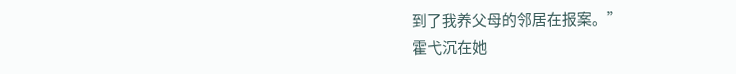到了我养父母的邻居在报案。”
霍弋沉在她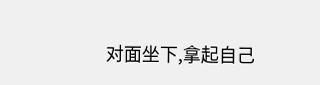对面坐下,拿起自己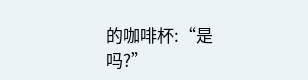的咖啡杯:“是吗?”